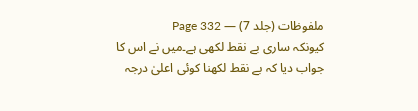ملفوظات (جلد 7) — Page 332
کیونکہ ساری بے نقط لکھی ہے۔میں نے اس کا جواب دیا کہ بے نقط لکھنا کوئی اعلیٰ درجہ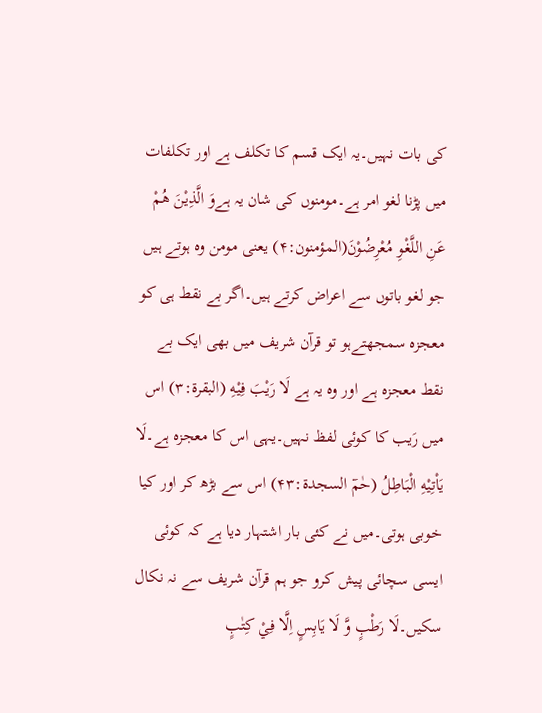کی بات نہیں۔یہ ایک قسم کا تکلف ہے اور تکلفات میں پڑنا لغو امر ہے۔مومنوں کی شان یہ ہےوَ الَّذِيْنَ هُمْ عَنِ اللَّغْوِ مُعْرِضُوْنَ(المؤمنون:۴) یعنی مومن وہ ہوتے ہیں جو لغو باتوں سے اعراض کرتے ہیں۔اگر بے نقط ہی کو معجزہ سمجھتےہو تو قرآن شریف میں بھی ایک بے نقط معجزہ ہے اور وہ یہ ہے لَا رَيْبَ فِيْهِ (البقرۃ:۳) اس میں رَیب کا کوئی لفظ نہیں۔یہی اس کا معجزہ ہے۔لَا يَاْتِيْهِ الْبَاطِلُ (حٰمٓ السجدۃ:۴۳) اس سے بڑھ کر اور کیا خوبی ہوتی۔میں نے کئی بار اشتہار دیا ہے کہ کوئی ایسی سچائی پیش کرو جو ہم قرآن شریف سے نہ نکال سکیں۔لَا رَطْبٍ وَّ لَا يَابِسٍ اِلَّا فِيْ كِتٰبٍ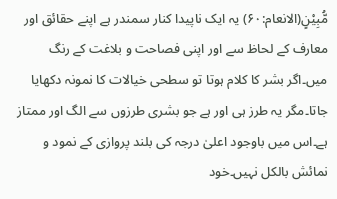مُّبِيْنٍ(الانعام:۶۰) یہ ایک ناپیدا کنار سمندر ہے اپنے حقائق اور معارف کے لحاظ سے اور اپنی فصاحت و بلاغت کے رنگ میں۔اگر بشر کا کلام ہوتا تو سطحی خیالات کا نمونہ دکھایا جاتا۔مگر یہ طرز ہی اور ہے جو بشری طرزوں سے الگ اور ممتاز ہے۔اس میں باوجود اعلیٰ درجہ کی بلند پروازی کے نمود و نمائش بالکل نہیں۔خود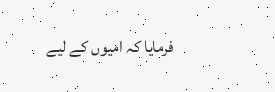فرمایا کہ امیوں کے لیے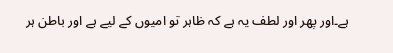ہے۔اور پھر اور لطف یہ ہے کہ ظاہر تو امیوں کے لیے ہے اور باطن ہر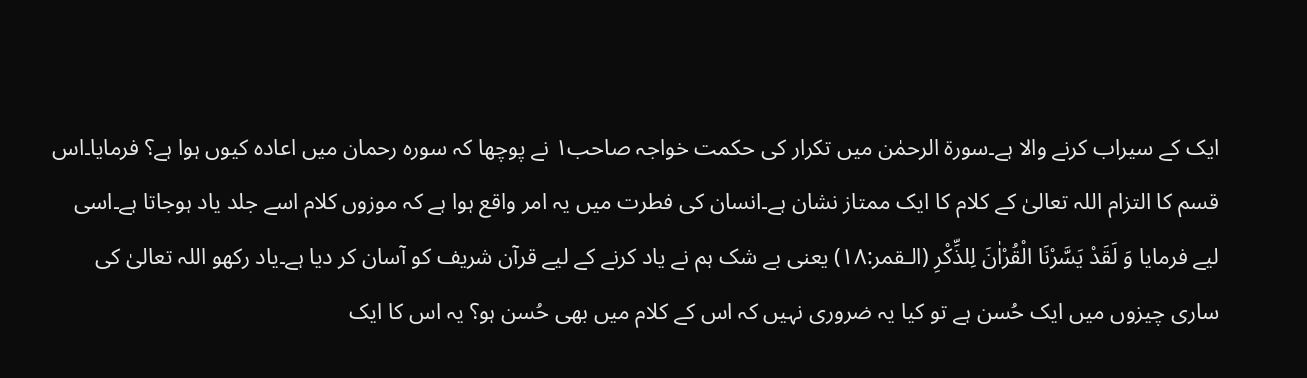ایک کے سیراب کرنے والا ہے۔سورۃ الرحمٰن میں تکرار کی حکمت خواجہ صاحب۱ نے پوچھا کہ سورہ رحمان میں اعادہ کیوں ہوا ہے؟ فرمایا۔اس قسم کا التزام اللہ تعالیٰ کے کلام کا ایک ممتاز نشان ہے۔انسان کی فطرت میں یہ امر واقع ہوا ہے کہ موزوں کلام اسے جلد یاد ہوجاتا ہے۔اسی لیے فرمایا وَ لَقَدْ يَسَّرْنَا الْقُرْاٰنَ لِلذِّكْرِ (الـقمر:۱۸) یعنی بے شک ہم نے یاد کرنے کے لیے قرآن شریف کو آسان کر دیا ہے۔یاد رکھو اللہ تعالیٰ کی ساری چیزوں میں ایک حُسن ہے تو کیا یہ ضروری نہیں کہ اس کے کلام میں بھی حُسن ہو؟ یہ اس کا ایک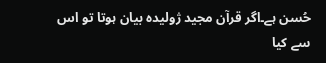حُسن ہے۔اگر قرآن مجید ژولیدہ بیان ہوتا تو اس سے کیا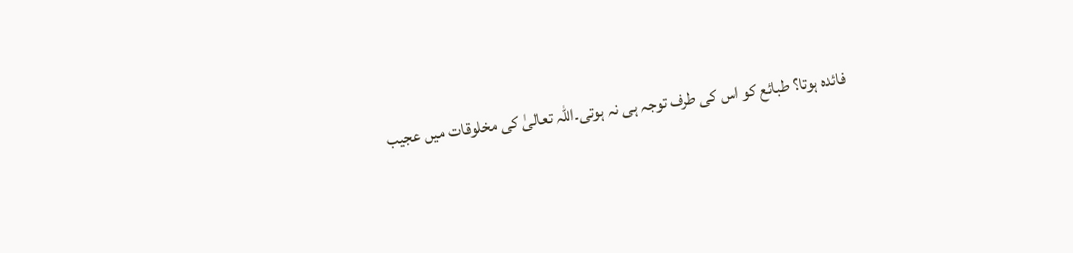فائدہ ہوتا؟ طبائع کو اس کی طرف توجہ ہی نہ ہوتی۔اللہ تعالیٰ کی مخلوقات میں عجیب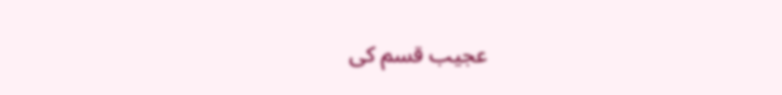عجیب قسم کی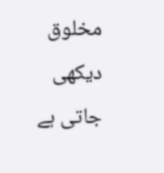مخلوق دیکھی جاتی ہے